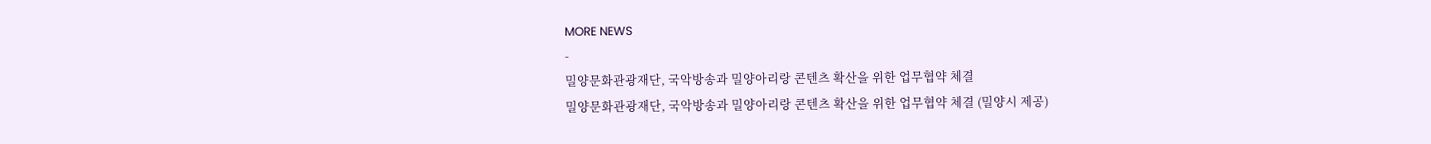MORE NEWS
-
밀양문화관광재단, 국악방송과 밀양아리랑 콘텐츠 확산을 위한 업무협약 체결
밀양문화관광재단, 국악방송과 밀양아리랑 콘텐츠 확산을 위한 업무협약 체결 (밀양시 제공)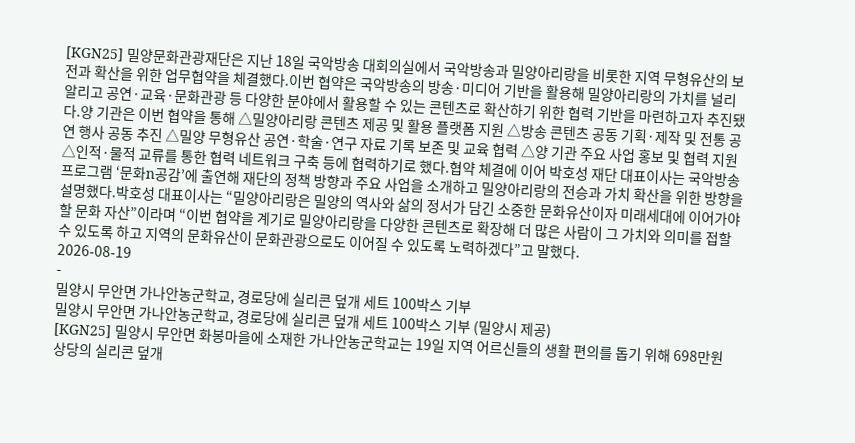[KGN25] 밀양문화관광재단은 지난 18일 국악방송 대회의실에서 국악방송과 밀양아리랑을 비롯한 지역 무형유산의 보전과 확산을 위한 업무협약을 체결했다.이번 협약은 국악방송의 방송·미디어 기반을 활용해 밀양아리랑의 가치를 널리 알리고 공연·교육·문화관광 등 다양한 분야에서 활용할 수 있는 콘텐츠로 확산하기 위한 협력 기반을 마련하고자 추진됐다.양 기관은 이번 협약을 통해 △밀양아리랑 콘텐츠 제공 및 활용 플랫폼 지원 △방송 콘텐츠 공동 기획·제작 및 전통 공연 행사 공동 추진 △밀양 무형유산 공연·학술·연구 자료 기록 보존 및 교육 협력 △양 기관 주요 사업 홍보 및 협력 지원 △인적·물적 교류를 통한 협력 네트워크 구축 등에 협력하기로 했다.협약 체결에 이어 박호성 재단 대표이사는 국악방송 프로그램 ‘문화n공감’에 출연해 재단의 정책 방향과 주요 사업을 소개하고 밀양아리랑의 전승과 가치 확산을 위한 방향을 설명했다.박호성 대표이사는 “밀양아리랑은 밀양의 역사와 삶의 정서가 담긴 소중한 문화유산이자 미래세대에 이어가야 할 문화 자산”이라며 “이번 협약을 계기로 밀양아리랑을 다양한 콘텐츠로 확장해 더 많은 사람이 그 가치와 의미를 접할 수 있도록 하고 지역의 문화유산이 문화관광으로도 이어질 수 있도록 노력하겠다”고 말했다.
2026-08-19
-
밀양시 무안면 가나안농군학교, 경로당에 실리콘 덮개 세트 100박스 기부
밀양시 무안면 가나안농군학교, 경로당에 실리콘 덮개 세트 100박스 기부 (밀양시 제공)
[KGN25] 밀양시 무안면 화봉마을에 소재한 가나안농군학교는 19일 지역 어르신들의 생활 편의를 돕기 위해 698만원 상당의 실리콘 덮개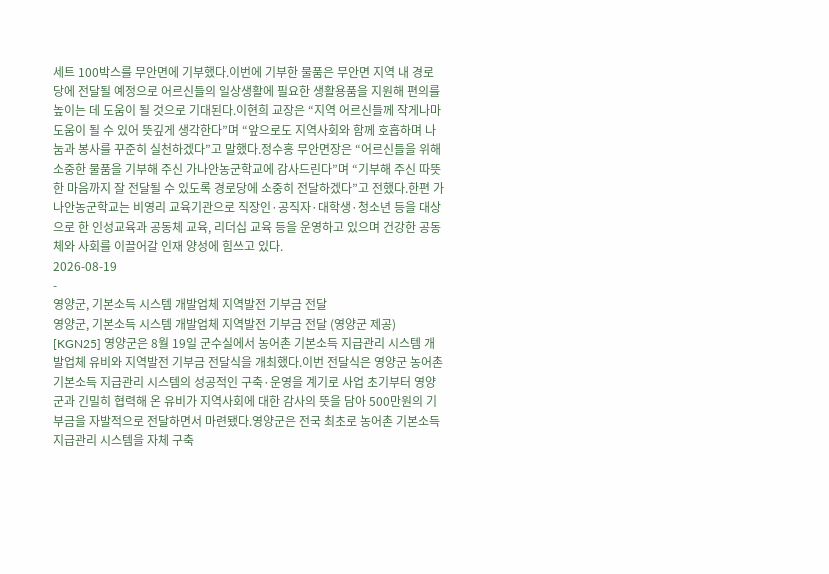세트 100박스를 무안면에 기부했다.이번에 기부한 물품은 무안면 지역 내 경로당에 전달될 예정으로 어르신들의 일상생활에 필요한 생활용품을 지원해 편의를 높이는 데 도움이 될 것으로 기대된다.이현희 교장은 “지역 어르신들께 작게나마 도움이 될 수 있어 뜻깊게 생각한다”며 “앞으로도 지역사회와 함께 호흡하며 나눔과 봉사를 꾸준히 실천하겠다”고 말했다.정수홍 무안면장은 “어르신들을 위해 소중한 물품을 기부해 주신 가나안농군학교에 감사드린다”며 “기부해 주신 따뜻한 마음까지 잘 전달될 수 있도록 경로당에 소중히 전달하겠다”고 전했다.한편 가나안농군학교는 비영리 교육기관으로 직장인·공직자·대학생·청소년 등을 대상으로 한 인성교육과 공동체 교육, 리더십 교육 등을 운영하고 있으며 건강한 공동체와 사회를 이끌어갈 인재 양성에 힘쓰고 있다.
2026-08-19
-
영양군, 기본소득 시스템 개발업체 지역발전 기부금 전달
영양군, 기본소득 시스템 개발업체 지역발전 기부금 전달 (영양군 제공)
[KGN25] 영양군은 8월 19일 군수실에서 농어촌 기본소득 지급관리 시스템 개발업체 유비와 지역발전 기부금 전달식을 개최했다.이번 전달식은 영양군 농어촌 기본소득 지급관리 시스템의 성공적인 구축·운영을 계기로 사업 초기부터 영양군과 긴밀히 협력해 온 유비가 지역사회에 대한 감사의 뜻을 담아 500만원의 기부금을 자발적으로 전달하면서 마련됐다.영양군은 전국 최초로 농어촌 기본소득 지급관리 시스템을 자체 구축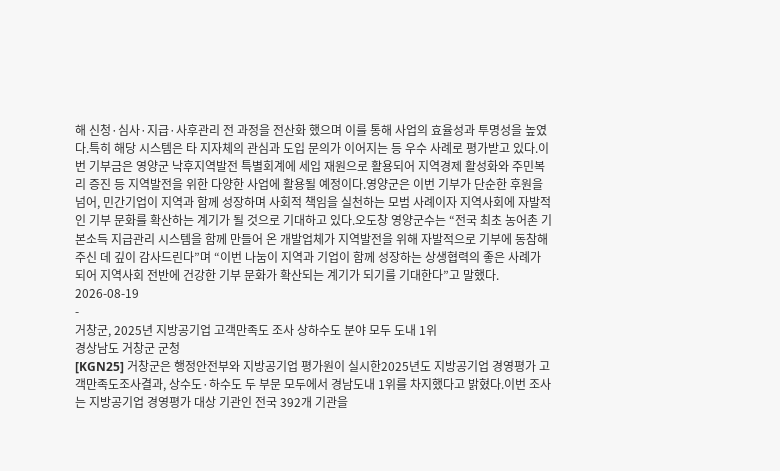해 신청·심사·지급·사후관리 전 과정을 전산화 했으며 이를 통해 사업의 효율성과 투명성을 높였다.특히 해당 시스템은 타 지자체의 관심과 도입 문의가 이어지는 등 우수 사례로 평가받고 있다.이번 기부금은 영양군 낙후지역발전 특별회계에 세입 재원으로 활용되어 지역경제 활성화와 주민복리 증진 등 지역발전을 위한 다양한 사업에 활용될 예정이다.영양군은 이번 기부가 단순한 후원을 넘어, 민간기업이 지역과 함께 성장하며 사회적 책임을 실천하는 모범 사례이자 지역사회에 자발적인 기부 문화를 확산하는 계기가 될 것으로 기대하고 있다.오도창 영양군수는 “전국 최초 농어촌 기본소득 지급관리 시스템을 함께 만들어 온 개발업체가 지역발전을 위해 자발적으로 기부에 동참해 주신 데 깊이 감사드린다”며 “이번 나눔이 지역과 기업이 함께 성장하는 상생협력의 좋은 사례가 되어 지역사회 전반에 건강한 기부 문화가 확산되는 계기가 되기를 기대한다”고 말했다.
2026-08-19
-
거창군, 2025년 지방공기업 고객만족도 조사 상하수도 분야 모두 도내 1위
경상남도 거창군 군청
[KGN25] 거창군은 행정안전부와 지방공기업 평가원이 실시한2025년도 지방공기업 경영평가 고객만족도조사결과, 상수도·하수도 두 부문 모두에서 경남도내 1위를 차지했다고 밝혔다.이번 조사는 지방공기업 경영평가 대상 기관인 전국 392개 기관을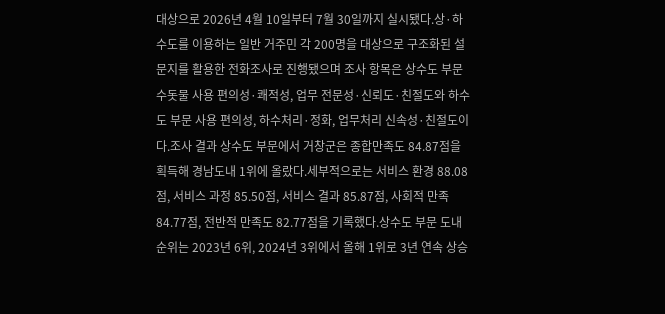대상으로 2026년 4월 10일부터 7월 30일까지 실시됐다.상·하수도를 이용하는 일반 거주민 각 200명을 대상으로 구조화된 설문지를 활용한 전화조사로 진행됐으며 조사 항목은 상수도 부문 수돗물 사용 편의성·쾌적성, 업무 전문성·신뢰도·친절도와 하수도 부문 사용 편의성, 하수처리·정화, 업무처리 신속성·친절도이다.조사 결과 상수도 부문에서 거창군은 종합만족도 84.87점을 획득해 경남도내 1위에 올랐다.세부적으로는 서비스 환경 88.08점, 서비스 과정 85.50점, 서비스 결과 85.87점, 사회적 만족 84.77점, 전반적 만족도 82.77점을 기록했다.상수도 부문 도내 순위는 2023년 6위, 2024년 3위에서 올해 1위로 3년 연속 상승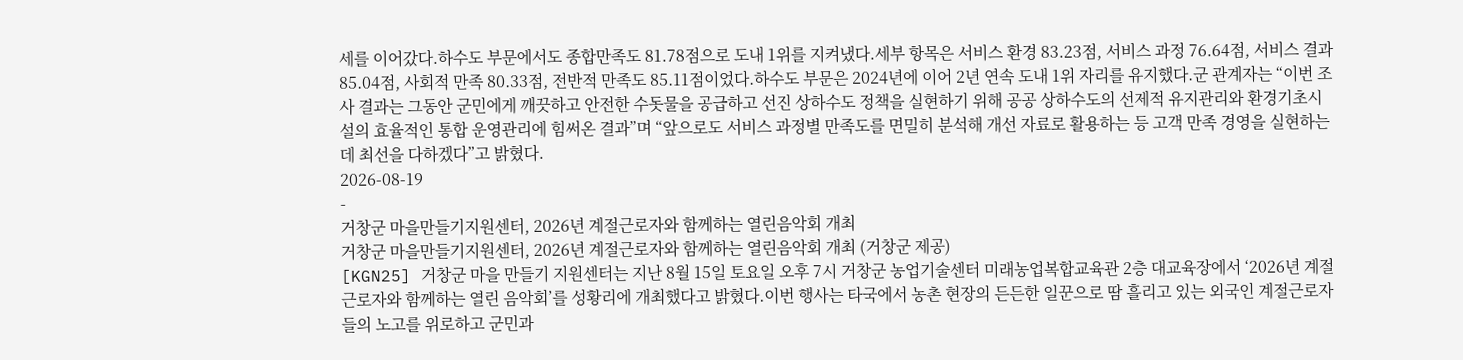세를 이어갔다.하수도 부문에서도 종합만족도 81.78점으로 도내 1위를 지켜냈다.세부 항목은 서비스 환경 83.23점, 서비스 과정 76.64점, 서비스 결과 85.04점, 사회적 만족 80.33점, 전반적 만족도 85.11점이었다.하수도 부문은 2024년에 이어 2년 연속 도내 1위 자리를 유지했다.군 관계자는 “이번 조사 결과는 그동안 군민에게 깨끗하고 안전한 수돗물을 공급하고 선진 상하수도 정책을 실현하기 위해 공공 상하수도의 선제적 유지관리와 환경기초시설의 효율적인 통합 운영관리에 힘써온 결과”며 “앞으로도 서비스 과정별 만족도를 면밀히 분석해 개선 자료로 활용하는 등 고객 만족 경영을 실현하는 데 최선을 다하겠다”고 밝혔다.
2026-08-19
-
거창군 마을만들기지원센터, 2026년 계절근로자와 함께하는 열린음악회 개최
거창군 마을만들기지원센터, 2026년 계절근로자와 함께하는 열린음악회 개최 (거창군 제공)
[KGN25] 거창군 마을 만들기 지원센터는 지난 8월 15일 토요일 오후 7시 거창군 농업기술센터 미래농업복합교육관 2층 대교육장에서 ‘2026년 계절근로자와 함께하는 열린 음악회’를 성황리에 개최했다고 밝혔다.이번 행사는 타국에서 농촌 현장의 든든한 일꾼으로 땀 흘리고 있는 외국인 계절근로자들의 노고를 위로하고 군민과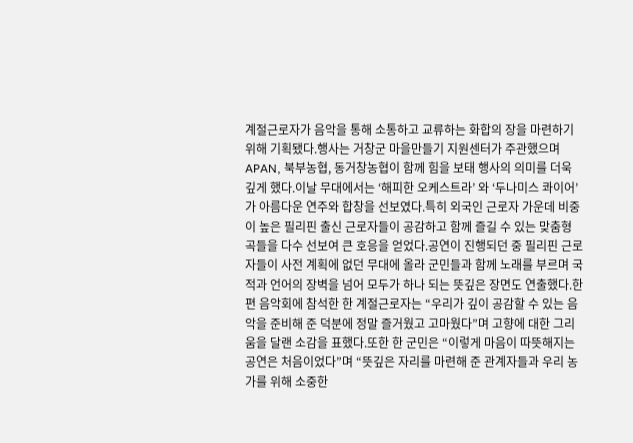계절근로자가 음악을 통해 소통하고 교류하는 화합의 장을 마련하기 위해 기획됐다.행사는 거창군 마을만들기 지원센터가 주관했으며 APAN, 북부농협, 동거창농협이 함께 힘을 보태 행사의 의미를 더욱 깊게 했다.이날 무대에서는 ‘해피한 오케스트라’ 와 ‘두나미스 콰이어’ 가 아름다운 연주와 합창을 선보였다.특히 외국인 근로자 가운데 비중이 높은 필리핀 출신 근로자들이 공감하고 함께 즐길 수 있는 맞춤형 곡들을 다수 선보여 큰 호응을 얻었다.공연이 진행되던 중 필리핀 근로자들이 사전 계획에 없던 무대에 올라 군민들과 함께 노래를 부르며 국적과 언어의 장벽을 넘어 모두가 하나 되는 뜻깊은 장면도 연출했다.한편 음악회에 참석한 한 계절근로자는 “우리가 깊이 공감할 수 있는 음악을 준비해 준 덕분에 정말 즐거웠고 고마웠다”며 고향에 대한 그리움을 달랜 소감을 표했다.또한 한 군민은 “이렇게 마음이 따뜻해지는 공연은 처음이었다”며 “뜻깊은 자리를 마련해 준 관계자들과 우리 농가를 위해 소중한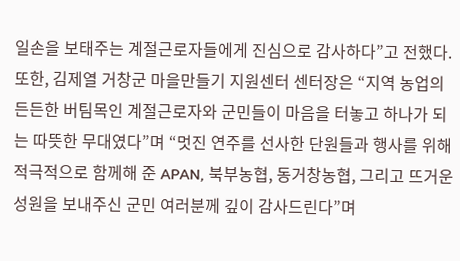일손을 보태주는 계절근로자들에게 진심으로 감사하다”고 전했다.또한, 김제열 거창군 마을만들기 지원센터 센터장은 “지역 농업의 든든한 버팀목인 계절근로자와 군민들이 마음을 터놓고 하나가 되는 따뜻한 무대였다”며 “멋진 연주를 선사한 단원들과 행사를 위해 적극적으로 함께해 준 APAN, 북부농협, 동거창농협, 그리고 뜨거운 성원을 보내주신 군민 여러분께 깊이 감사드린다”며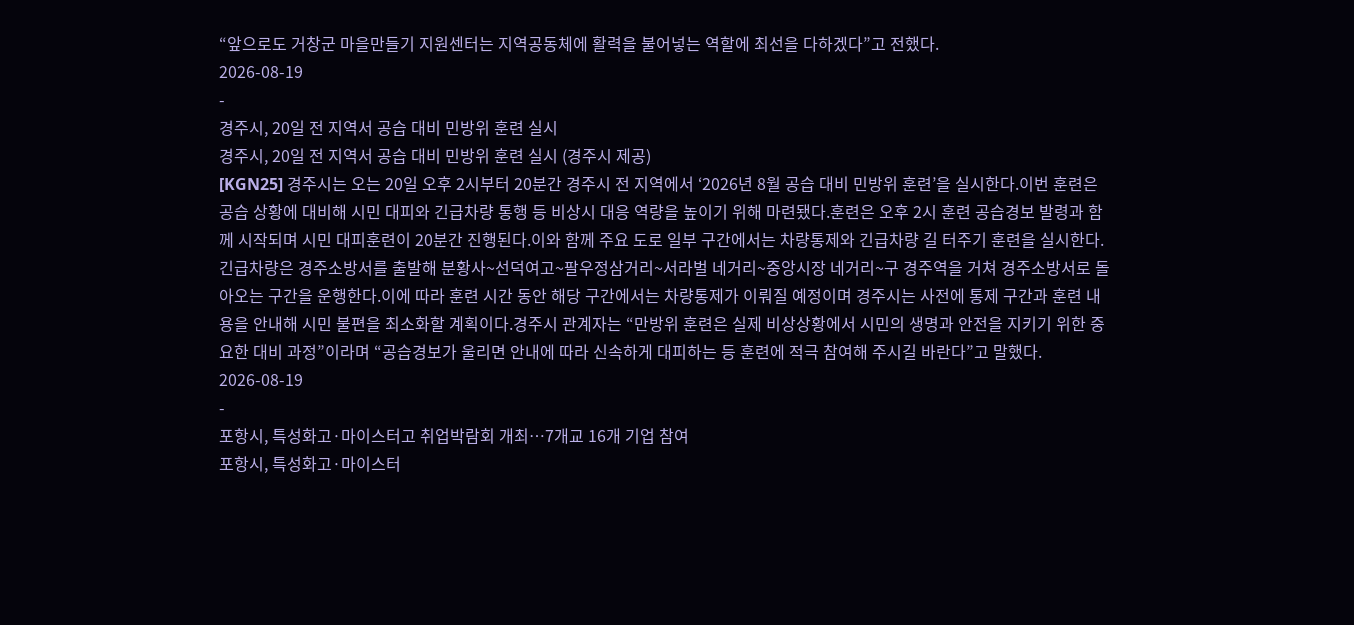“앞으로도 거창군 마을만들기 지원센터는 지역공동체에 활력을 불어넣는 역할에 최선을 다하겠다”고 전했다.
2026-08-19
-
경주시, 20일 전 지역서 공습 대비 민방위 훈련 실시
경주시, 20일 전 지역서 공습 대비 민방위 훈련 실시 (경주시 제공)
[KGN25] 경주시는 오는 20일 오후 2시부터 20분간 경주시 전 지역에서 ‘2026년 8월 공습 대비 민방위 훈련’을 실시한다.이번 훈련은 공습 상황에 대비해 시민 대피와 긴급차량 통행 등 비상시 대응 역량을 높이기 위해 마련됐다.훈련은 오후 2시 훈련 공습경보 발령과 함께 시작되며 시민 대피훈련이 20분간 진행된다.이와 함께 주요 도로 일부 구간에서는 차량통제와 긴급차량 길 터주기 훈련을 실시한다.긴급차량은 경주소방서를 출발해 분황사~선덕여고~팔우정삼거리~서라벌 네거리~중앙시장 네거리~구 경주역을 거쳐 경주소방서로 돌아오는 구간을 운행한다.이에 따라 훈련 시간 동안 해당 구간에서는 차량통제가 이뤄질 예정이며 경주시는 사전에 통제 구간과 훈련 내용을 안내해 시민 불편을 최소화할 계획이다.경주시 관계자는 “만방위 훈련은 실제 비상상황에서 시민의 생명과 안전을 지키기 위한 중요한 대비 과정”이라며 “공습경보가 울리면 안내에 따라 신속하게 대피하는 등 훈련에 적극 참여해 주시길 바란다”고 말했다.
2026-08-19
-
포항시, 특성화고·마이스터고 취업박람회 개최…7개교 16개 기업 참여
포항시, 특성화고·마이스터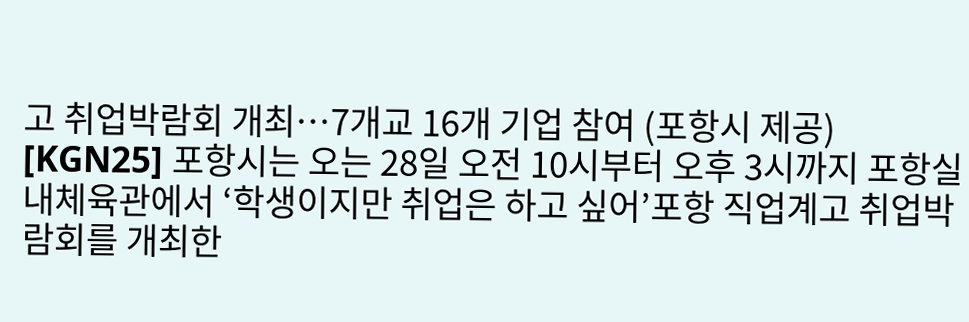고 취업박람회 개최…7개교 16개 기업 참여 (포항시 제공)
[KGN25] 포항시는 오는 28일 오전 10시부터 오후 3시까지 포항실내체육관에서 ‘학생이지만 취업은 하고 싶어’포항 직업계고 취업박람회를 개최한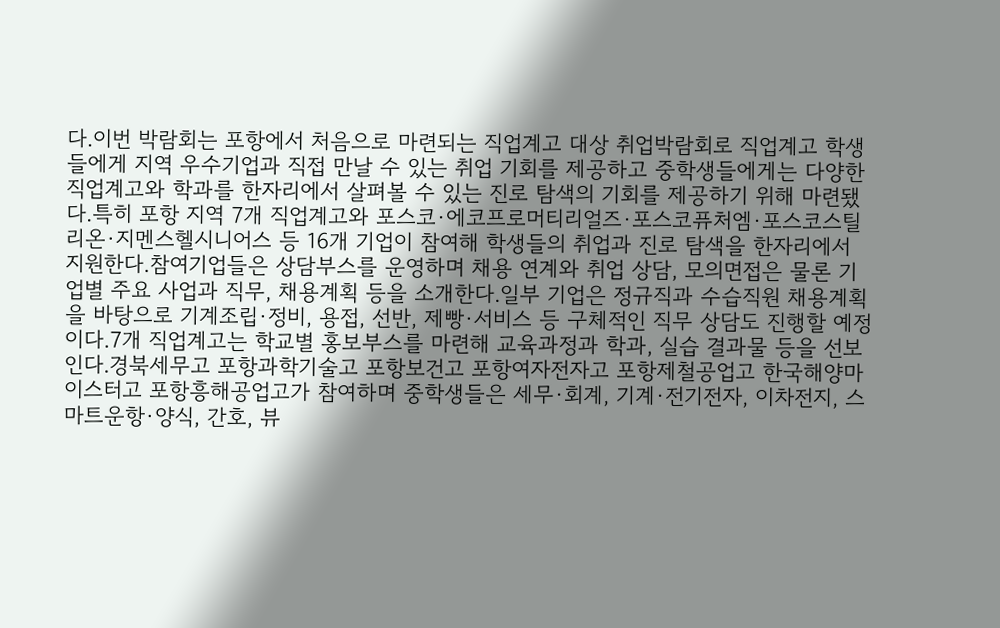다.이번 박람회는 포항에서 처음으로 마련되는 직업계고 대상 취업박람회로 직업계고 학생들에게 지역 우수기업과 직접 만날 수 있는 취업 기회를 제공하고 중학생들에게는 다양한 직업계고와 학과를 한자리에서 살펴볼 수 있는 진로 탐색의 기회를 제공하기 위해 마련됐다.특히 포항 지역 7개 직업계고와 포스코·에코프로머티리얼즈·포스코퓨처엠·포스코스틸리온·지멘스헬시니어스 등 16개 기업이 참여해 학생들의 취업과 진로 탐색을 한자리에서 지원한다.참여기업들은 상담부스를 운영하며 채용 연계와 취업 상담, 모의면접은 물론 기업별 주요 사업과 직무, 채용계획 등을 소개한다.일부 기업은 정규직과 수습직원 채용계획을 바탕으로 기계조립·정비, 용접, 선반, 제빵·서비스 등 구체적인 직무 상담도 진행할 예정이다.7개 직업계고는 학교별 홍보부스를 마련해 교육과정과 학과, 실습 결과물 등을 선보인다.경북세무고 포항과학기술고 포항보건고 포항여자전자고 포항제철공업고 한국해양마이스터고 포항흥해공업고가 참여하며 중학생들은 세무·회계, 기계·전기전자, 이차전지, 스마트운항·양식, 간호, 뷰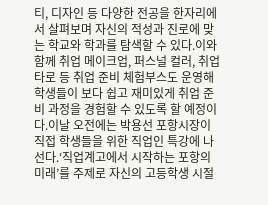티, 디자인 등 다양한 전공을 한자리에서 살펴보며 자신의 적성과 진로에 맞는 학교와 학과를 탐색할 수 있다.이와 함께 취업 메이크업, 퍼스널 컬러, 취업 타로 등 취업 준비 체험부스도 운영해 학생들이 보다 쉽고 재미있게 취업 준비 과정을 경험할 수 있도록 할 예정이다.이날 오전에는 박용선 포항시장이 직접 학생들을 위한 직업인 특강에 나선다.‘직업계고에서 시작하는 포항의 미래’를 주제로 자신의 고등학생 시절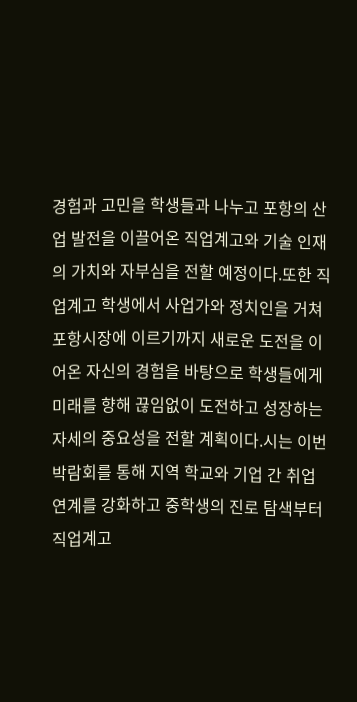경험과 고민을 학생들과 나누고 포항의 산업 발전을 이끌어온 직업계고와 기술 인재의 가치와 자부심을 전할 예정이다.또한 직업계고 학생에서 사업가와 정치인을 거쳐 포항시장에 이르기까지 새로운 도전을 이어온 자신의 경험을 바탕으로 학생들에게 미래를 향해 끊임없이 도전하고 성장하는 자세의 중요성을 전할 계획이다.시는 이번 박람회를 통해 지역 학교와 기업 간 취업 연계를 강화하고 중학생의 진로 탐색부터 직업계고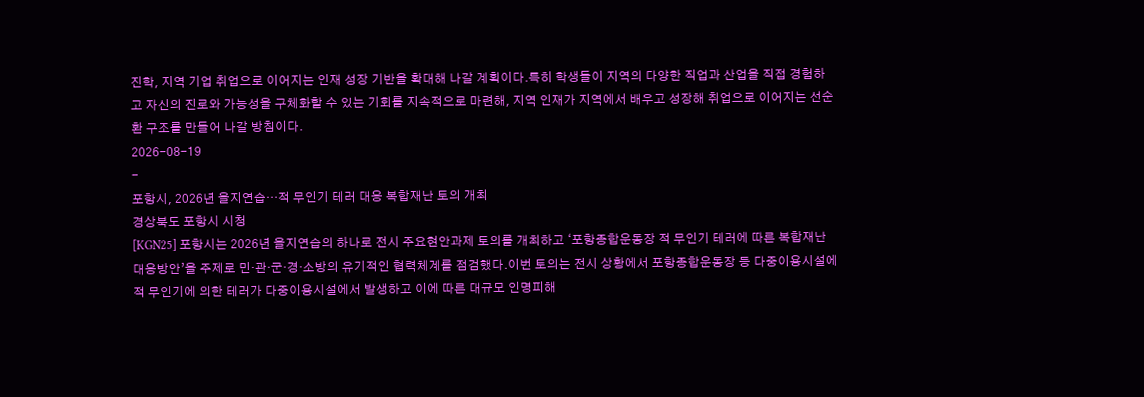진학, 지역 기업 취업으로 이어지는 인재 성장 기반을 확대해 나갈 계획이다.특히 학생들이 지역의 다양한 직업과 산업을 직접 경험하고 자신의 진로와 가능성을 구체화할 수 있는 기회를 지속적으로 마련해, 지역 인재가 지역에서 배우고 성장해 취업으로 이어지는 선순환 구조를 만들어 나갈 방침이다.
2026-08-19
-
포항시, 2026년 을지연습…적 무인기 테러 대응 복합재난 토의 개최
경상북도 포항시 시청
[KGN25] 포항시는 2026년 을지연습의 하나로 전시 주요현안과제 토의를 개최하고 ‘포항종합운동장 적 무인기 테러에 따른 복합재난 대응방안’을 주제로 민·관·군·경·소방의 유기적인 협력체계를 점검했다.이번 토의는 전시 상황에서 포항종합운동장 등 다중이용시설에 적 무인기에 의한 테러가 다중이용시설에서 발생하고 이에 따른 대규모 인명피해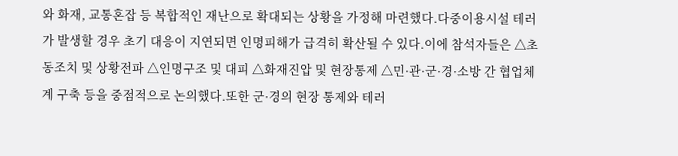와 화재, 교통혼잡 등 복합적인 재난으로 확대되는 상황을 가정해 마련했다.다중이용시설 테러가 발생할 경우 초기 대응이 지연되면 인명피해가 급격히 확산될 수 있다.이에 참석자들은 △초동조치 및 상황전파 △인명구조 및 대피 △화재진압 및 현장통제 △민·관·군·경·소방 간 협업체계 구축 등을 중점적으로 논의했다.또한 군·경의 현장 통제와 테러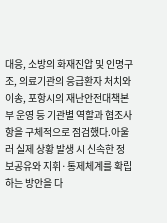대응, 소방의 화재진압 및 인명구조, 의료기관의 응급환자 처치와 이송, 포항시의 재난안전대책본부 운영 등 기관별 역할과 협조사항을 구체적으로 점검했다.아울러 실제 상황 발생 시 신속한 정보공유와 지휘·통제체계를 확립하는 방안을 다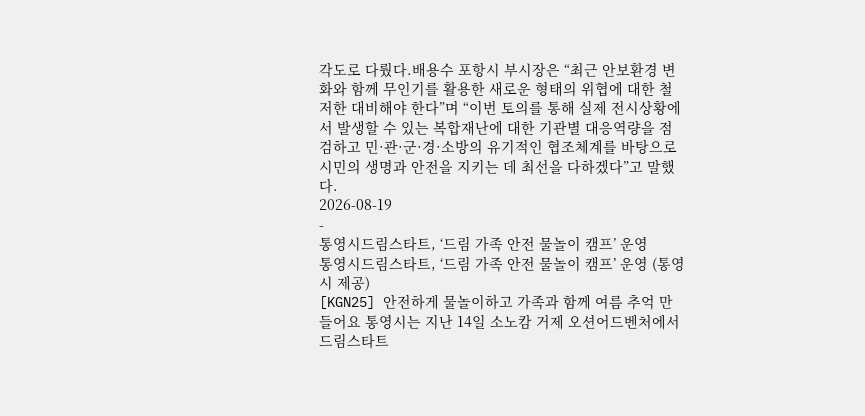각도로 다뤘다.배용수 포항시 부시장은 “최근 안보환경 변화와 함께 무인기를 활용한 새로운 형태의 위협에 대한 철저한 대비해야 한다”며 “이번 토의를 통해 실제 전시상황에서 발생할 수 있는 복합재난에 대한 기관별 대응역량을 점검하고 민·관·군·경·소방의 유기적인 협조체계를 바탕으로 시민의 생명과 안전을 지키는 데 최선을 다하겠다”고 말했다.
2026-08-19
-
통영시드림스타트, ‘드림 가족 안전 물놀이 캠프’ 운영
통영시드림스타트, ‘드림 가족 안전 물놀이 캠프’ 운영 (통영시 제공)
[KGN25] 안전하게 물놀이하고 가족과 함께 여름 추억 만들어요 통영시는 지난 14일 소노캄 거제 오션어드벤처에서 드림스타트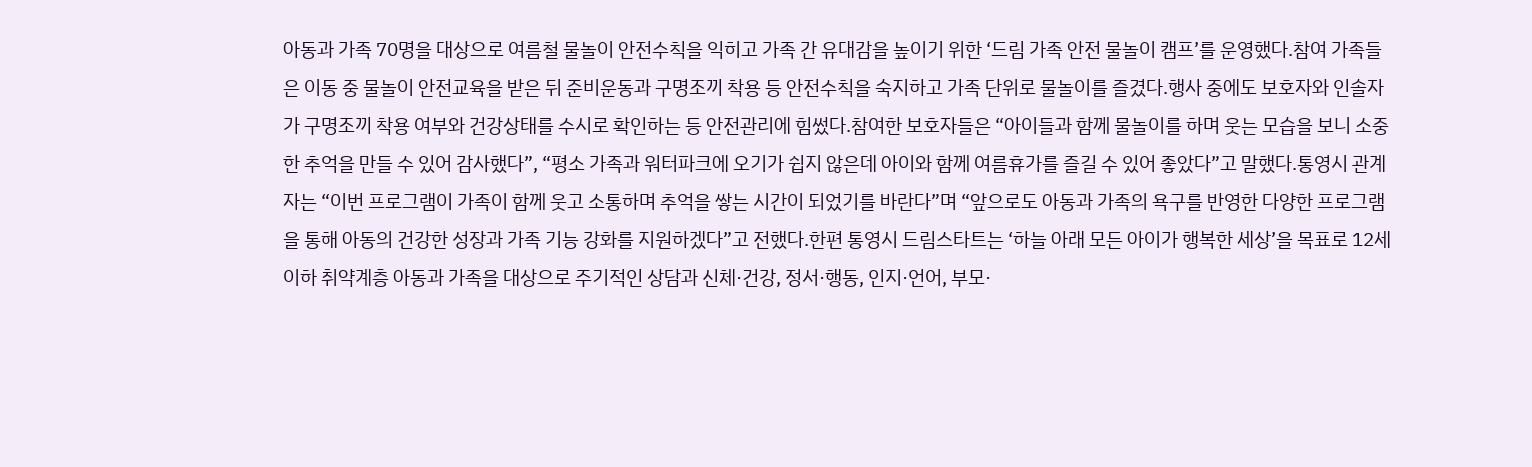아동과 가족 70명을 대상으로 여름철 물놀이 안전수칙을 익히고 가족 간 유대감을 높이기 위한 ‘드림 가족 안전 물놀이 캠프’를 운영했다.참여 가족들은 이동 중 물놀이 안전교육을 받은 뒤 준비운동과 구명조끼 착용 등 안전수칙을 숙지하고 가족 단위로 물놀이를 즐겼다.행사 중에도 보호자와 인솔자가 구명조끼 착용 여부와 건강상태를 수시로 확인하는 등 안전관리에 힘썼다.참여한 보호자들은 “아이들과 함께 물놀이를 하며 웃는 모습을 보니 소중한 추억을 만들 수 있어 감사했다”, “평소 가족과 워터파크에 오기가 쉽지 않은데 아이와 함께 여름휴가를 즐길 수 있어 좋았다”고 말했다.통영시 관계자는 “이번 프로그램이 가족이 함께 웃고 소통하며 추억을 쌓는 시간이 되었기를 바란다”며 “앞으로도 아동과 가족의 욕구를 반영한 다양한 프로그램을 통해 아동의 건강한 성장과 가족 기능 강화를 지원하겠다”고 전했다.한편 통영시 드림스타트는 ‘하늘 아래 모든 아이가 행복한 세상’을 목표로 12세 이하 취약계층 아동과 가족을 대상으로 주기적인 상담과 신체·건강, 정서·행동, 인지·언어, 부모·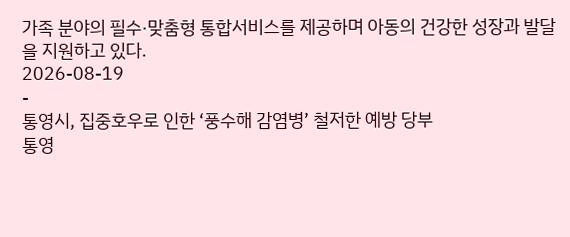가족 분야의 필수·맞춤형 통합서비스를 제공하며 아동의 건강한 성장과 발달을 지원하고 있다.
2026-08-19
-
통영시, 집중호우로 인한 ‘풍수해 감염병’ 철저한 예방 당부
통영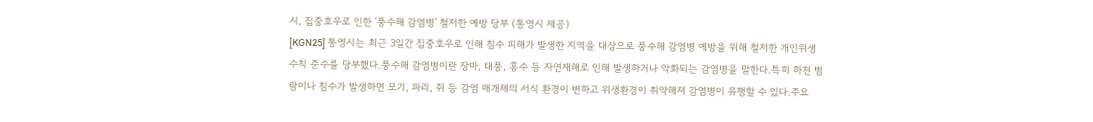시, 집중호우로 인한 ‘풍수해 감염병’ 철저한 예방 당부 (통영시 제공)
[KGN25] 통영시는 최근 3일간 집중호우로 인해 침수 피해가 발생한 지역을 대상으로 풍수해 감염병 예방을 위해 철저한 개인위생 수칙 준수를 당부했다.풍수해 감염병이란 장마, 태풍, 홍수 등 자연재해로 인해 발생하거나 악화되는 감염병을 말한다.특히 하천 범람이나 침수가 발생하면 모기, 파리, 쥐 등 감염 매개체의 서식 환경이 변하고 위생환경이 취약해져 감염병이 유행할 수 있다.주요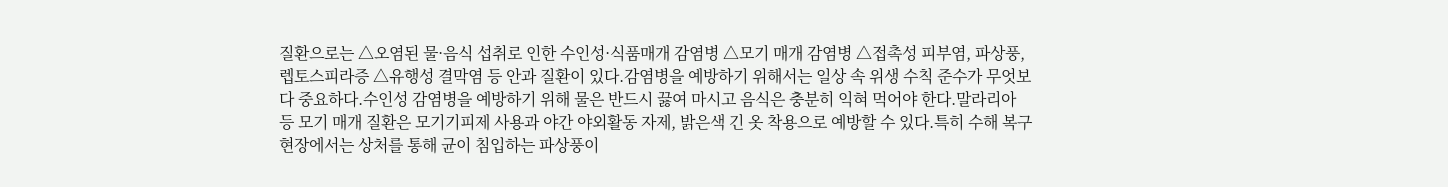질환으로는 △오염된 물·음식 섭취로 인한 수인성·식품매개 감염병 △모기 매개 감염병 △접촉성 피부염, 파상풍, 렙토스피라증 △유행성 결막염 등 안과 질환이 있다.감염병을 예방하기 위해서는 일상 속 위생 수칙 준수가 무엇보다 중요하다.수인성 감염병을 예방하기 위해 물은 반드시 끓여 마시고 음식은 충분히 익혀 먹어야 한다.말라리아 등 모기 매개 질환은 모기기피제 사용과 야간 야외활동 자제, 밝은색 긴 옷 착용으로 예방할 수 있다.특히 수해 복구 현장에서는 상처를 통해 균이 침입하는 파상풍이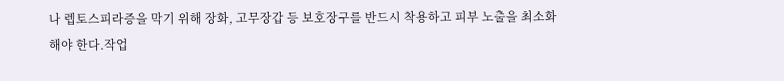나 렙토스피라증을 막기 위해 장화, 고무장갑 등 보호장구를 반드시 착용하고 피부 노출을 최소화해야 한다.작업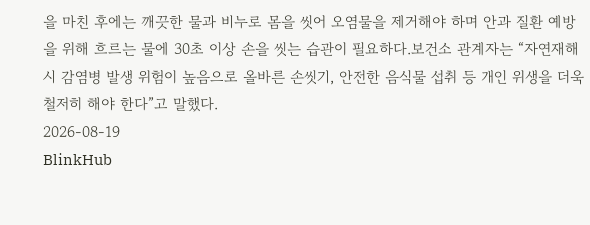을 마친 후에는 깨끗한 물과 비누로 몸을 씻어 오염물을 제거해야 하며 안과 질환 예방을 위해 흐르는 물에 30초 이상 손을 씻는 습관이 필요하다.보건소 관계자는 “자연재해 시 감염병 발생 위험이 높음으로 올바른 손씻기, 안전한 음식물 섭취 등 개인 위생을 더욱 철저히 해야 한다”고 말했다.
2026-08-19
BlinkHub